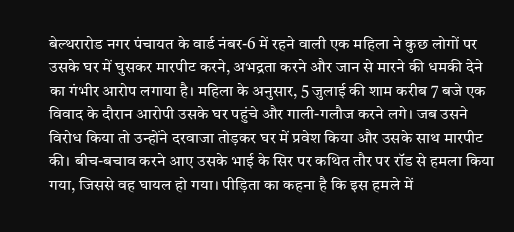बेल्थरारोड नगर पंचायत के वार्ड नंबर-6 में रहने वाली एक महिला ने कुछ लोगों पर उसके घर में घुसकर मारपीट करने, अभद्रता करने और जान से मारने की धमकी देने का गंभीर आरोप लगाया है। महिला के अनुसार, 5 जुलाई की शाम करीब 7 बजे एक विवाद के दौरान आरोपी उसके घर पहुंचे और गाली-गलौज करने लगे। जब उसने विरोध किया तो उन्होंने दरवाजा तोड़कर घर में प्रवेश किया और उसके साथ मारपीट की। बीच-बचाव करने आए उसके भाई के सिर पर कथित तौर पर रॉड से हमला किया गया, जिससे वह घायल हो गया। पीड़िता का कहना है कि इस हमले में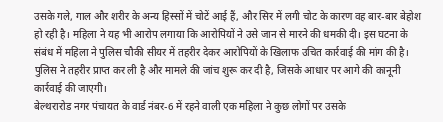उसके गले, गाल और शरीर के अन्य हिस्सों में चोटें आई हैं, और सिर में लगी चोट के कारण वह बार-बार बेहोश हो रही है। महिला ने यह भी आरोप लगाया कि आरोपियों ने उसे जान से मारने की धमकी दी। इस घटना के संबंध में महिला ने पुलिस चौकी सीयर में तहरीर देकर आरोपियों के खिलाफ उचित कार्रवाई की मांग की है। पुलिस ने तहरीर प्राप्त कर ली है और मामले की जांच शुरू कर दी है, जिसके आधार पर आगे की कानूनी कार्रवाई की जाएगी।
बेल्थरारोड नगर पंचायत के वार्ड नंबर-6 में रहने वाली एक महिला ने कुछ लोगों पर उसके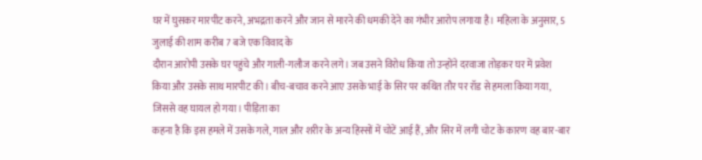घर में घुसकर मारपीट करने, अभद्रता करने और जान से मारने की धमकी देने का गंभीर आरोप लगाया है। महिला के अनुसार, 5 जुलाई की शाम करीब 7 बजे एक विवाद के
दौरान आरोपी उसके घर पहुंचे और गाली-गलौज करने लगे। जब उसने विरोध किया तो उन्होंने दरवाजा तोड़कर घर में प्रवेश किया और उसके साथ मारपीट की। बीच-बचाव करने आए उसके भाई के सिर पर कथित तौर पर रॉड से हमला किया गया, जिससे वह घायल हो गया। पीड़िता का
कहना है कि इस हमले में उसके गले, गाल और शरीर के अन्य हिस्सों में चोटें आई हैं, और सिर में लगी चोट के कारण वह बार-बार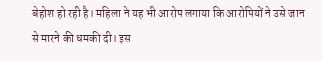बेहोश हो रही है। महिला ने यह भी आरोप लगाया कि आरोपियों ने उसे जान से मारने की धमकी दी। इस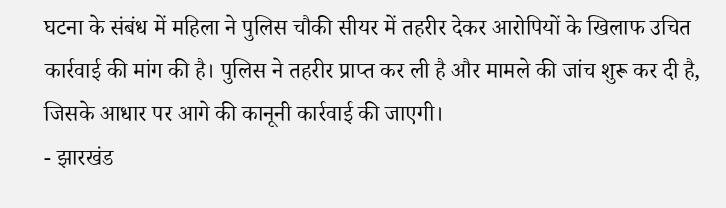घटना के संबंध में महिला ने पुलिस चौकी सीयर में तहरीर देकर आरोपियों के खिलाफ उचित कार्रवाई की मांग की है। पुलिस ने तहरीर प्राप्त कर ली है और मामले की जांच शुरू कर दी है, जिसके आधार पर आगे की कानूनी कार्रवाई की जाएगी।
- झारखंड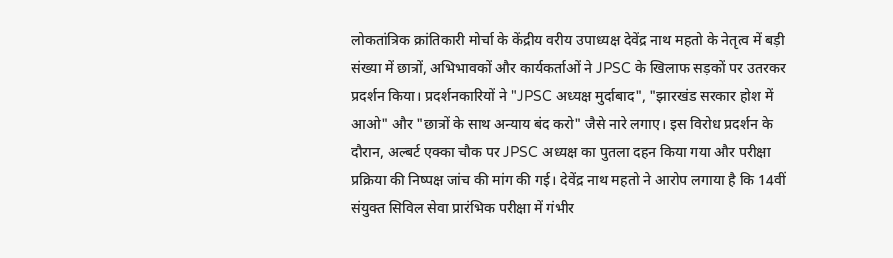लोकतांत्रिक क्रांतिकारी मोर्चा के केंद्रीय वरीय उपाध्यक्ष देवेंद्र नाथ महतो के नेतृत्व में बड़ी संख्या में छात्रों, अभिभावकों और कार्यकर्ताओं ने JPSC के खिलाफ सड़कों पर उतरकर प्रदर्शन किया। प्रदर्शनकारियों ने "JPSC अध्यक्ष मुर्दाबाद", "झारखंड सरकार होश में आओ" और "छात्रों के साथ अन्याय बंद करो" जैसे नारे लगाए। इस विरोध प्रदर्शन के दौरान, अल्बर्ट एक्का चौक पर JPSC अध्यक्ष का पुतला दहन किया गया और परीक्षा प्रक्रिया की निष्पक्ष जांच की मांग की गई। देवेंद्र नाथ महतो ने आरोप लगाया है कि 14वीं संयुक्त सिविल सेवा प्रारंभिक परीक्षा में गंभीर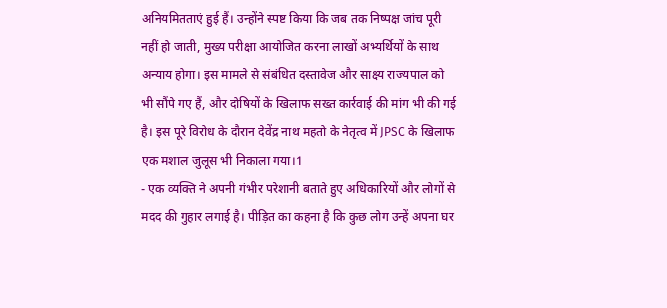अनियमितताएं हुई हैं। उन्होंने स्पष्ट किया कि जब तक निष्पक्ष जांच पूरी नहीं हो जाती, मुख्य परीक्षा आयोजित करना लाखों अभ्यर्थियों के साथ अन्याय होगा। इस मामले से संबंधित दस्तावेज और साक्ष्य राज्यपाल को भी सौंपे गए हैं, और दोषियों के खिलाफ सख्त कार्रवाई की मांग भी की गई है। इस पूरे विरोध के दौरान देवेंद्र नाथ महतो के नेतृत्व में JPSC के खिलाफ एक मशाल जुलूस भी निकाला गया।1
- एक व्यक्ति ने अपनी गंभीर परेशानी बताते हुए अधिकारियों और लोगों से मदद की गुहार लगाई है। पीड़ित का कहना है कि कुछ लोग उन्हें अपना घर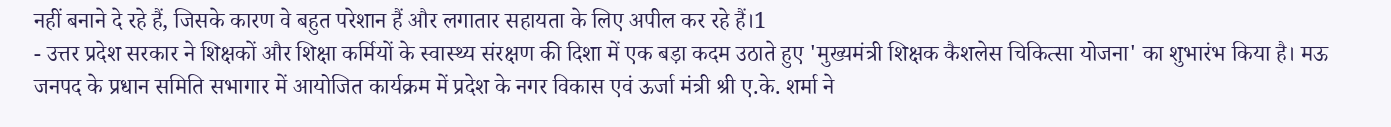नहीं बनाने दे रहे हैं, जिसके कारण वे बहुत परेशान हैं और लगातार सहायता के लिए अपील कर रहे हैं।1
- उत्तर प्रदेश सरकार ने शिक्षकों और शिक्षा कर्मियों के स्वास्थ्य संरक्षण की दिशा में एक बड़ा कदम उठाते हुए 'मुख्यमंत्री शिक्षक कैशलेस चिकित्सा योजना' का शुभारंभ किया है। मऊ जनपद के प्रधान समिति सभागार में आयोजित कार्यक्रम में प्रदेश के नगर विकास एवं ऊर्जा मंत्री श्री ए.के. शर्मा ने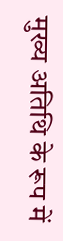मुख्य अतिथि के रूप में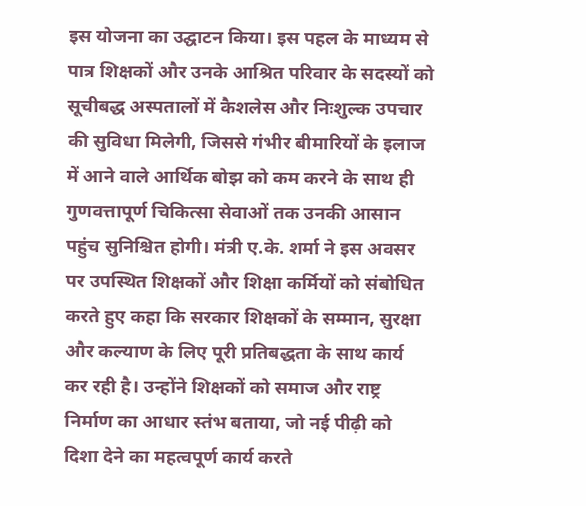इस योजना का उद्घाटन किया। इस पहल के माध्यम से पात्र शिक्षकों और उनके आश्रित परिवार के सदस्यों को सूचीबद्ध अस्पतालों में कैशलेस और निःशुल्क उपचार की सुविधा मिलेगी, जिससे गंभीर बीमारियों के इलाज में आने वाले आर्थिक बोझ को कम करने के साथ ही गुणवत्तापूर्ण चिकित्सा सेवाओं तक उनकी आसान पहुंच सुनिश्चित होगी। मंत्री ए.के. शर्मा ने इस अवसर पर उपस्थित शिक्षकों और शिक्षा कर्मियों को संबोधित करते हुए कहा कि सरकार शिक्षकों के सम्मान, सुरक्षा और कल्याण के लिए पूरी प्रतिबद्धता के साथ कार्य कर रही है। उन्होंने शिक्षकों को समाज और राष्ट्र निर्माण का आधार स्तंभ बताया, जो नई पीढ़ी को दिशा देने का महत्वपूर्ण कार्य करते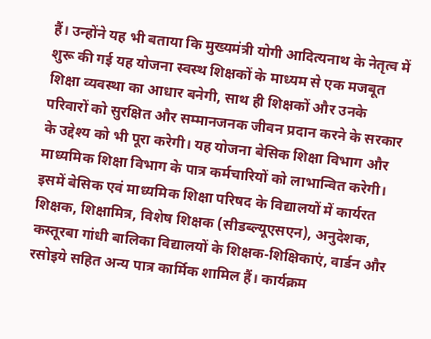हैं। उन्होंने यह भी बताया कि मुख्यमंत्री योगी आदित्यनाथ के नेतृत्व में शुरू की गई यह योजना स्वस्थ शिक्षकों के माध्यम से एक मजबूत शिक्षा व्यवस्था का आधार बनेगी, साथ ही शिक्षकों और उनके परिवारों को सुरक्षित और सम्मानजनक जीवन प्रदान करने के सरकार के उद्देश्य को भी पूरा करेगी। यह योजना बेसिक शिक्षा विभाग और माध्यमिक शिक्षा विभाग के पात्र कर्मचारियों को लाभान्वित करेगी। इसमें बेसिक एवं माध्यमिक शिक्षा परिषद के विद्यालयों में कार्यरत शिक्षक, शिक्षामित्र, विशेष शिक्षक (सीडब्ल्यूएसएन), अनुदेशक, कस्तूरबा गांधी बालिका विद्यालयों के शिक्षक-शिक्षिकाएं, वार्डन और रसोइये सहित अन्य पात्र कार्मिक शामिल हैं। कार्यक्रम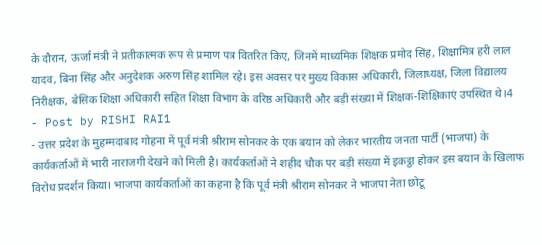के दौरान, ऊर्जा मंत्री ने प्रतीकात्मक रूप से प्रमाण पत्र वितरित किए, जिनमें माध्यमिक शिक्षक प्रमोद सिंह, शिक्षामित्र हरी लाल यादव, बिना सिंह और अनुदेशक अरुण सिंह शामिल रहे। इस अवसर पर मुख्य विकास अधिकारी, जिलाध्यक्ष, जिला विद्यालय निरीक्षक, बेसिक शिक्षा अधिकारी सहित शिक्षा विभाग के वरिष्ठ अधिकारी और बड़ी संख्या में शिक्षक-शिक्षिकाएं उपस्थित थे।4
- Post by RISHI RAI1
- उत्तर प्रदेश के मुहम्मदाबाद गोहना में पूर्व मंत्री श्रीराम सोनकर के एक बयान को लेकर भारतीय जनता पार्टी (भाजपा) के कार्यकर्ताओं में भारी नाराजगी देखने को मिली है। कार्यकर्ताओं ने शहीद चौक पर बड़ी संख्या में इकट्ठा होकर इस बयान के खिलाफ विरोध प्रदर्शन किया। भाजपा कार्यकर्ताओं का कहना है कि पूर्व मंत्री श्रीराम सोनकर ने भाजपा नेता छोटू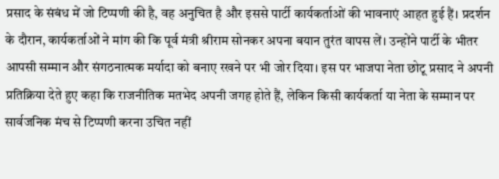प्रसाद के संबंध में जो टिप्पणी की है, वह अनुचित है और इससे पार्टी कार्यकर्ताओं की भावनाएं आहत हुई हैं। प्रदर्शन के दौरान, कार्यकर्ताओं ने मांग की कि पूर्व मंत्री श्रीराम सोनकर अपना बयान तुरंत वापस लें। उन्होंने पार्टी के भीतर आपसी सम्मान और संगठनात्मक मर्यादा को बनाए रखने पर भी जोर दिया। इस पर भाजपा नेता छोटू प्रसाद ने अपनी प्रतिक्रिया देते हुए कहा कि राजनीतिक मतभेद अपनी जगह होते हैं, लेकिन किसी कार्यकर्ता या नेता के सम्मान पर सार्वजनिक मंच से टिप्पणी करना उचित नहीं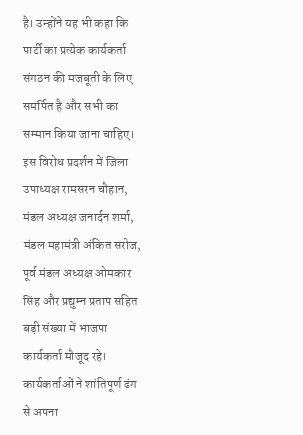है। उन्होंने यह भी कहा कि पार्टी का प्रत्येक कार्यकर्ता संगठन की मजबूती के लिए समर्पित है और सभी का सम्मान किया जाना चाहिए। इस विरोध प्रदर्शन में जिला उपाध्यक्ष रामसरन चौहान, मंडल अध्यक्ष जनार्दन शर्मा, मंडल महामंत्री अंकित सरोज, पूर्व मंडल अध्यक्ष ओमकार सिंह और प्रद्युम्न प्रताप सहित बड़ी संख्या में भाजपा कार्यकर्ता मौजूद रहे। कार्यकर्ताओं ने शांतिपूर्ण ढंग से अपना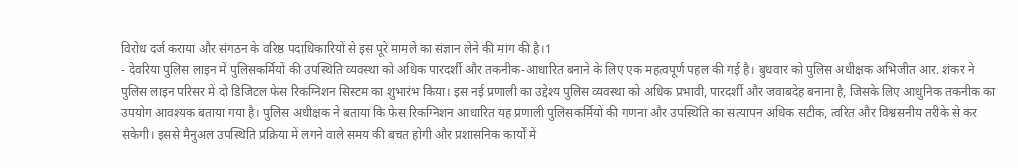विरोध दर्ज कराया और संगठन के वरिष्ठ पदाधिकारियों से इस पूरे मामले का संज्ञान लेने की मांग की है।1
- देवरिया पुलिस लाइन में पुलिसकर्मियों की उपस्थिति व्यवस्था को अधिक पारदर्शी और तकनीक-आधारित बनाने के लिए एक महत्वपूर्ण पहल की गई है। बुधवार को पुलिस अधीक्षक अभिजीत आर. शंकर ने पुलिस लाइन परिसर में दो डिजिटल फेस रिकग्निशन सिस्टम का शुभारंभ किया। इस नई प्रणाली का उद्देश्य पुलिस व्यवस्था को अधिक प्रभावी, पारदर्शी और जवाबदेह बनाना है, जिसके लिए आधुनिक तकनीक का उपयोग आवश्यक बताया गया है। पुलिस अधीक्षक ने बताया कि फेस रिकग्निशन आधारित यह प्रणाली पुलिसकर्मियों की गणना और उपस्थिति का सत्यापन अधिक सटीक, त्वरित और विश्वसनीय तरीके से कर सकेगी। इससे मैनुअल उपस्थिति प्रक्रिया में लगने वाले समय की बचत होगी और प्रशासनिक कार्यों में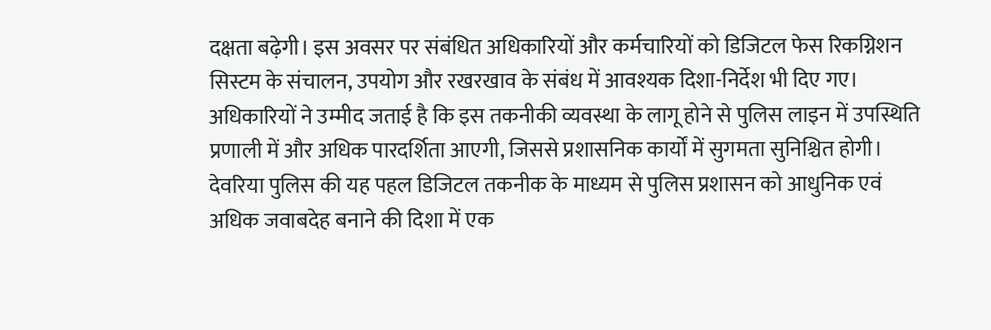दक्षता बढ़ेगी। इस अवसर पर संबंधित अधिकारियों और कर्मचारियों को डिजिटल फेस रिकग्निशन सिस्टम के संचालन, उपयोग और रखरखाव के संबंध में आवश्यक दिशा-निर्देश भी दिए गए। अधिकारियों ने उम्मीद जताई है कि इस तकनीकी व्यवस्था के लागू होने से पुलिस लाइन में उपस्थिति प्रणाली में और अधिक पारदर्शिता आएगी, जिससे प्रशासनिक कार्यों में सुगमता सुनिश्चित होगी। देवरिया पुलिस की यह पहल डिजिटल तकनीक के माध्यम से पुलिस प्रशासन को आधुनिक एवं अधिक जवाबदेह बनाने की दिशा में एक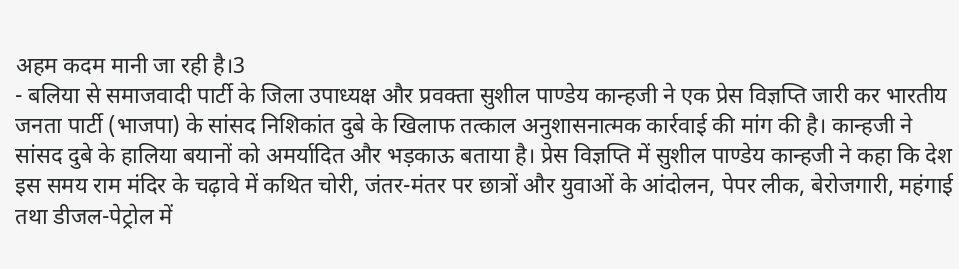अहम कदम मानी जा रही है।3
- बलिया से समाजवादी पार्टी के जिला उपाध्यक्ष और प्रवक्ता सुशील पाण्डेय कान्हजी ने एक प्रेस विज्ञप्ति जारी कर भारतीय जनता पार्टी (भाजपा) के सांसद निशिकांत दुबे के खिलाफ तत्काल अनुशासनात्मक कार्रवाई की मांग की है। कान्हजी ने सांसद दुबे के हालिया बयानों को अमर्यादित और भड़काऊ बताया है। प्रेस विज्ञप्ति में सुशील पाण्डेय कान्हजी ने कहा कि देश इस समय राम मंदिर के चढ़ावे में कथित चोरी, जंतर-मंतर पर छात्रों और युवाओं के आंदोलन, पेपर लीक, बेरोजगारी, महंगाई तथा डीजल-पेट्रोल में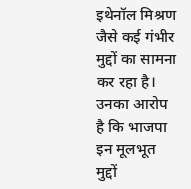इथेनॉल मिश्रण जैसे कई गंभीर मुद्दों का सामना कर रहा है। उनका आरोप है कि भाजपा इन मूलभूत मुद्दों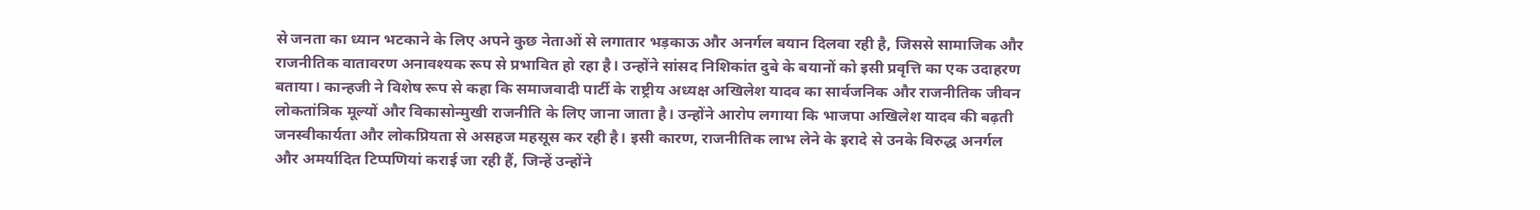से जनता का ध्यान भटकाने के लिए अपने कुछ नेताओं से लगातार भड़काऊ और अनर्गल बयान दिलवा रही है, जिससे सामाजिक और राजनीतिक वातावरण अनावश्यक रूप से प्रभावित हो रहा है। उन्होंने सांसद निशिकांत दुबे के बयानों को इसी प्रवृत्ति का एक उदाहरण बताया। कान्हजी ने विशेष रूप से कहा कि समाजवादी पार्टी के राष्ट्रीय अध्यक्ष अखिलेश यादव का सार्वजनिक और राजनीतिक जीवन लोकतांत्रिक मूल्यों और विकासोन्मुखी राजनीति के लिए जाना जाता है। उन्होंने आरोप लगाया कि भाजपा अखिलेश यादव की बढ़ती जनस्वीकार्यता और लोकप्रियता से असहज महसूस कर रही है। इसी कारण, राजनीतिक लाभ लेने के इरादे से उनके विरुद्ध अनर्गल और अमर्यादित टिप्पणियां कराई जा रही हैं, जिन्हें उन्होंने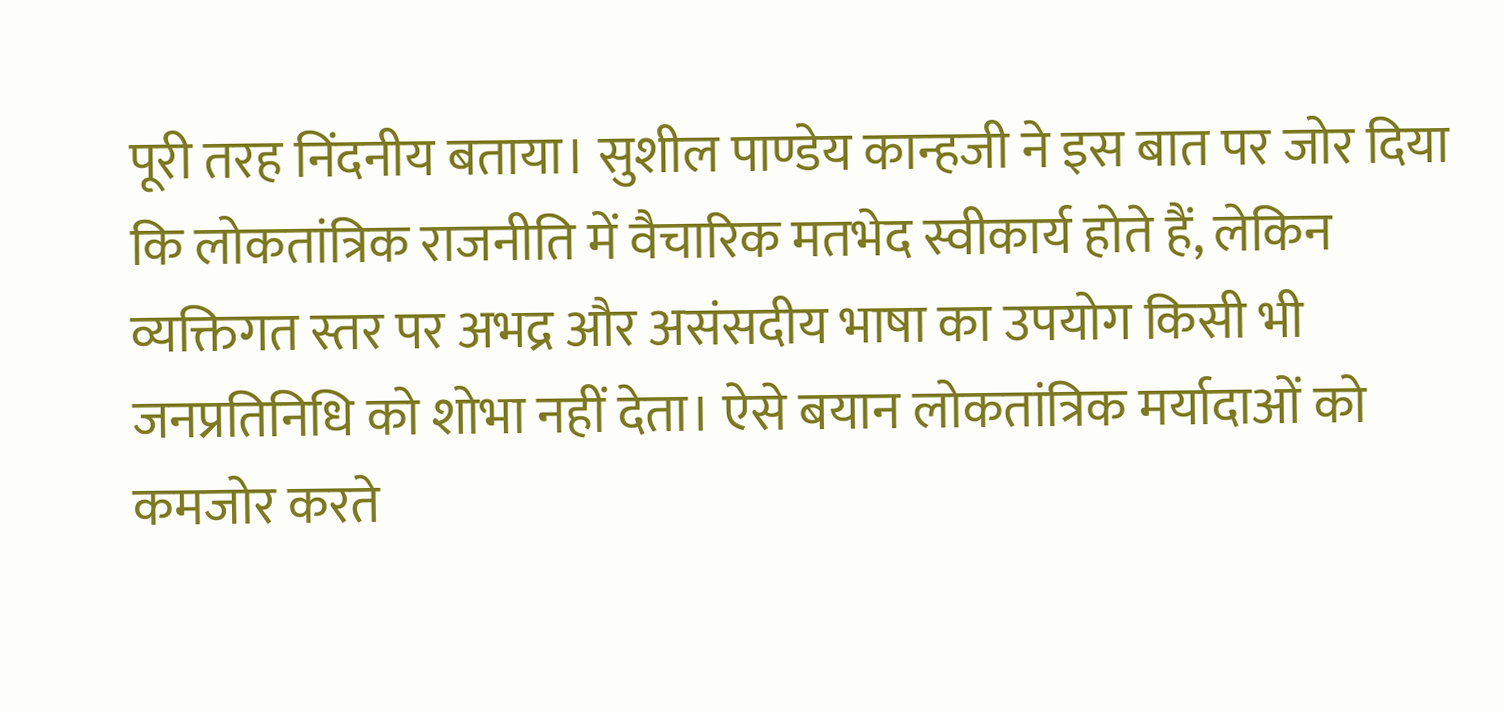पूरी तरह निंदनीय बताया। सुशील पाण्डेय कान्हजी ने इस बात पर जोर दिया कि लोकतांत्रिक राजनीति में वैचारिक मतभेद स्वीकार्य होते हैं, लेकिन व्यक्तिगत स्तर पर अभद्र और असंसदीय भाषा का उपयोग किसी भी जनप्रतिनिधि को शोभा नहीं देता। ऐसे बयान लोकतांत्रिक मर्यादाओं को कमजोर करते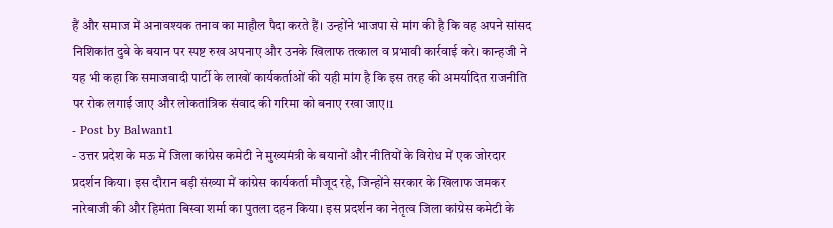हैं और समाज में अनावश्यक तनाव का माहौल पैदा करते हैं। उन्होंने भाजपा से मांग की है कि वह अपने सांसद निशिकांत दुबे के बयान पर स्पष्ट रुख अपनाए और उनके खिलाफ तत्काल व प्रभावी कार्रवाई करे। कान्हजी ने यह भी कहा कि समाजवादी पार्टी के लाखों कार्यकर्ताओं की यही मांग है कि इस तरह की अमर्यादित राजनीति पर रोक लगाई जाए और लोकतांत्रिक संवाद की गरिमा को बनाए रखा जाए।1
- Post by Balwant1
- उत्तर प्रदेश के मऊ में जिला कांग्रेस कमेटी ने मुख्यमंत्री के बयानों और नीतियों के विरोध में एक जोरदार प्रदर्शन किया। इस दौरान बड़ी संख्या में कांग्रेस कार्यकर्ता मौजूद रहे, जिन्होंने सरकार के खिलाफ जमकर नारेबाजी की और हिमंता बिस्वा शर्मा का पुतला दहन किया। इस प्रदर्शन का नेतृत्व जिला कांग्रेस कमेटी के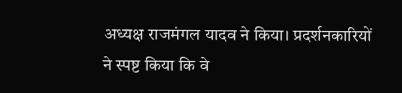अध्यक्ष राजमंगल यादव ने किया। प्रदर्शनकारियों ने स्पष्ट किया कि वे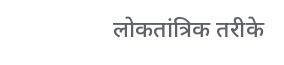लोकतांत्रिक तरीके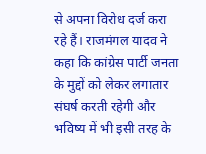से अपना विरोध दर्ज करा रहे हैं। राजमंगल यादव ने कहा कि कांग्रेस पार्टी जनता के मुद्दों को लेकर लगातार संघर्ष करती रहेगी और भविष्य में भी इसी तरह के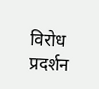विरोध प्रदर्शन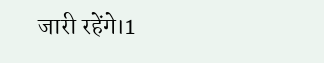जारी रहेंगे।1